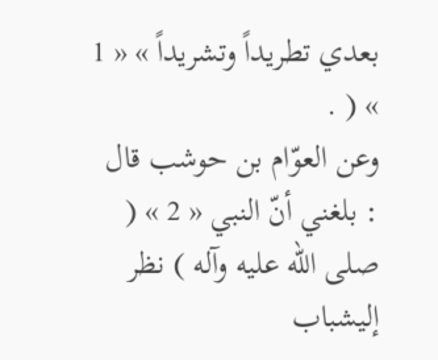بعدي تطريداً وتشريداً » « 1 » ( .
وعن العوّام بن حوشب قال : بلغني أنّ النبي « 2 » ( صلى الله عليه وآله ) نظر إليشباب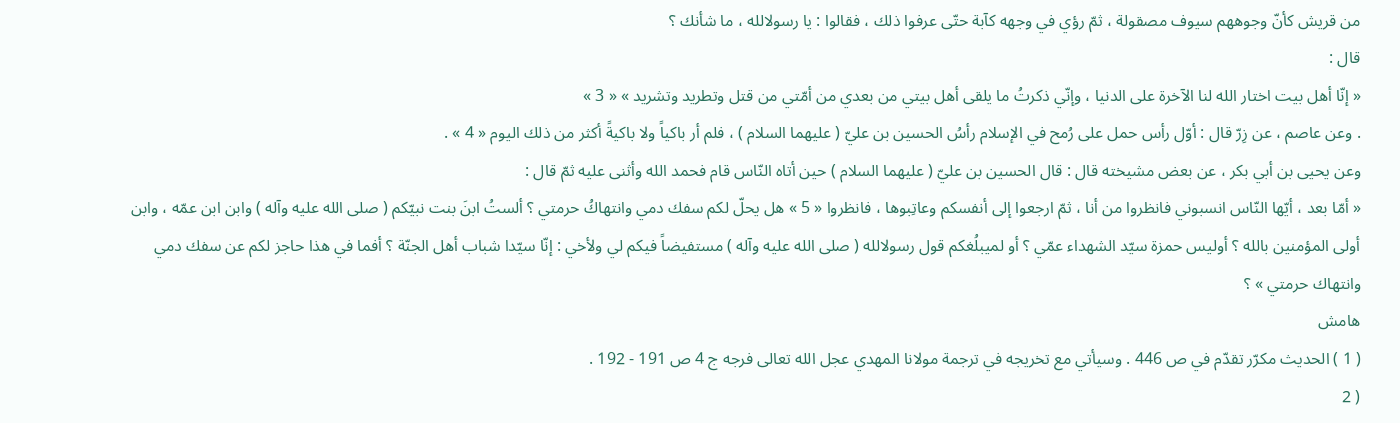من قريش كأنّ وجوههم سيوف مصقولة ، ثمّ رؤي في وجهه كآبة حتّى عرفوا ذلك ، فقالوا : يا رسولالله ، ما شأنك ؟
قال :
« إنّا أهل بيت اختار الله لنا الآخرة على الدنيا ، وإنّي ذكرتُ ما يلقى أهل بيتي من بعدي من أمّتي من قتل وتطريد وتشريد » « 3 »
. وعن عاصم ، عن زِرّ قال : أوّل رأس حمل على رُمح في الإسلام رأسُ الحسين بن عليّ ( عليهما السلام ) ، فلم أر باكياً ولا باكيةً أكثر من ذلك اليوم « 4 » .
وعن يحيى بن أبي بكر ، عن بعض مشيخته قال : قال الحسين بن عليّ ( عليهما السلام ) حين أتاه النّاس قام فحمد الله وأثنى عليه ثمّ قال :
« أمّا بعد ، أيّها النّاس انسبوني فانظروا من أنا ، ثمّ ارجعوا إلى أنفسكم وعاتِبوها ، فانظروا « 5 » هل يحلّ لكم سفك دمي وانتهاكُ حرمتي ؟ ألستُ ابنَ بنت نبيّكم ( صلى الله عليه وآله ) وابن ابن عمّه ، وابن أولى المؤمنين بالله ؟ أوليس حمزة سيّد الشهداء عمّي ؟ أو لميبلُغكم قول رسولالله ( صلى الله عليه وآله ) مستفيضاً فيكم لي ولأخي : إنّا سيّدا شباب أهل الجنّة ؟ أفما في هذا حاجز لكم عن سفك دمي وانتهاك حرمتي » ؟
هامش
( 1 ) الحديث مكرّر تقدّم في ص 446 . وسيأتي مع تخريجه في ترجمة مولانا المهدي عجل الله تعالى فرجه ج 4 ص 191 - 192 .
( 2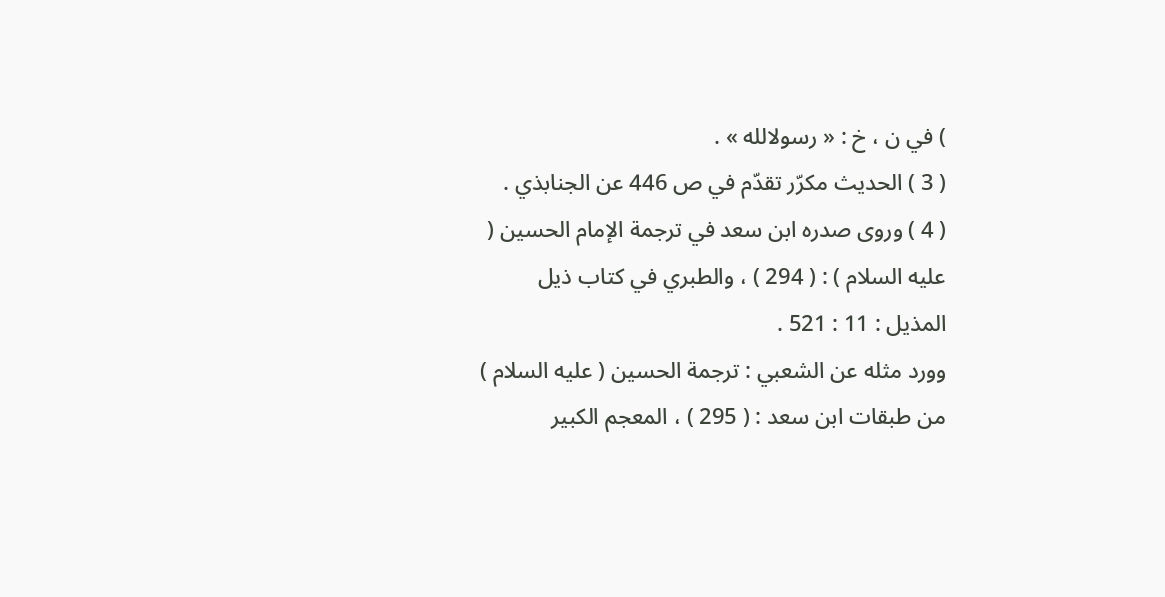) في ن ، خ : « رسولالله » .
( 3 ) الحديث مكرّر تقدّم في ص 446 عن الجنابذي .
( 4 ) وروى صدره ابن سعد في ترجمة الإمام الحسين ( عليه السلام ) : ( 294 ) ، والطبري في كتاب ذيل المذيل : 11 : 521 .
وورد مثله عن الشعبي : ترجمة الحسين ( عليه السلام ) من طبقات ابن سعد : ( 295 ) ، المعجم الكبير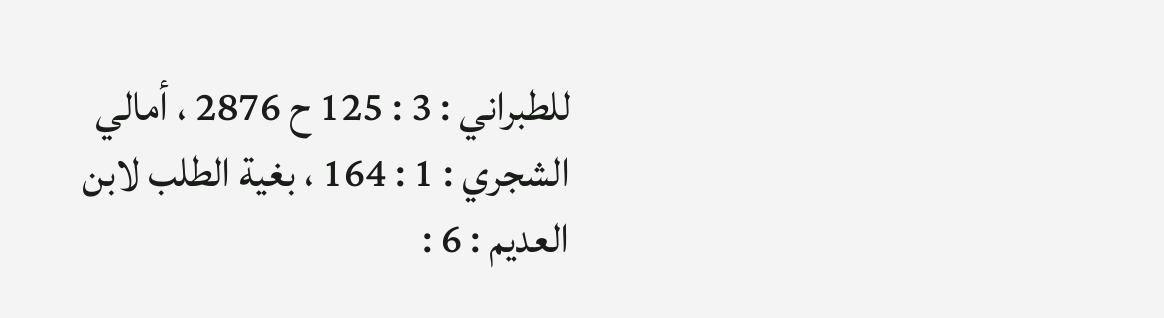للطبراني : 3 : 125 ح 2876 ، أمالي الشجري : 1 : 164 ، بغية الطلب لابن العديم : 6 :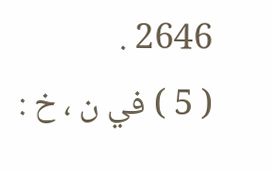2646 .
( 5 ) في ن ، خ :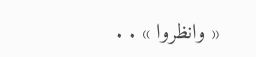« وانظروا » . .